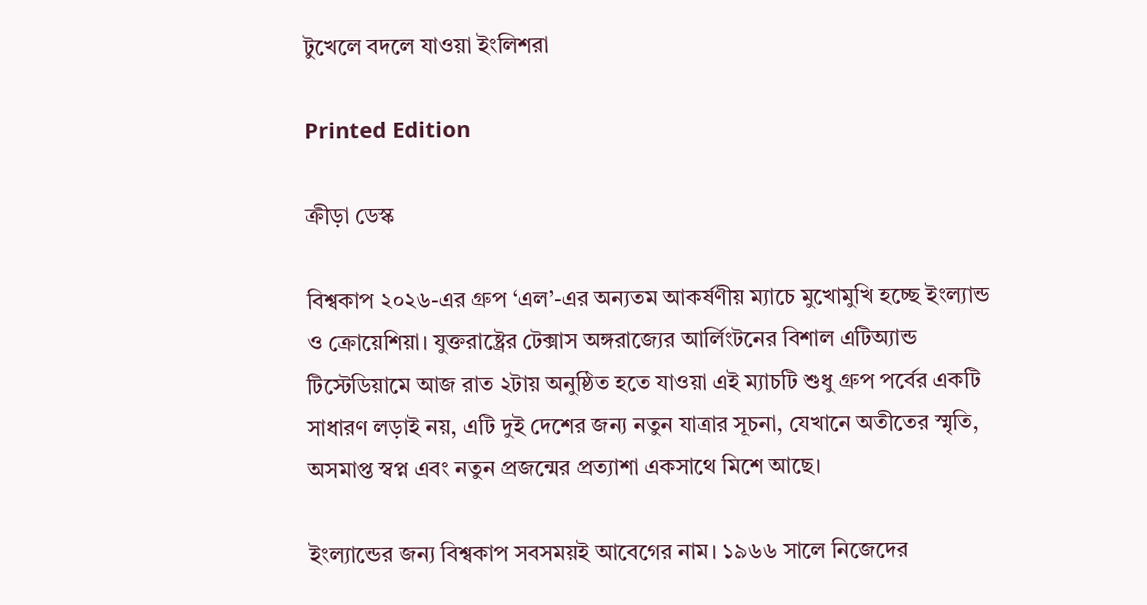টুখেলে বদলে যাওয়া ইংলিশরা

Printed Edition

ক্রীড়া ডেস্ক

বিশ্বকাপ ২০২৬-এর গ্রুপ ‘এল’-এর অন্যতম আকর্ষণীয় ম্যাচে মুখোমুখি হচ্ছে ইংল্যান্ড ও ক্রোয়েশিয়া। যুক্তরাষ্ট্রের টেক্সাস অঙ্গরাজ্যের আর্লিংটনের বিশাল এটিঅ্যান্ড টিস্টেডিয়ামে আজ রাত ২টায় অনুষ্ঠিত হতে যাওয়া এই ম্যাচটি শুধু গ্রুপ পর্বের একটি সাধারণ লড়াই নয়, এটি দুই দেশের জন্য নতুন যাত্রার সূচনা, যেখানে অতীতের স্মৃতি, অসমাপ্ত স্বপ্ন এবং নতুন প্রজন্মের প্রত্যাশা একসাথে মিশে আছে।

ইংল্যান্ডের জন্য বিশ্বকাপ সবসময়ই আবেগের নাম। ১৯৬৬ সালে নিজেদের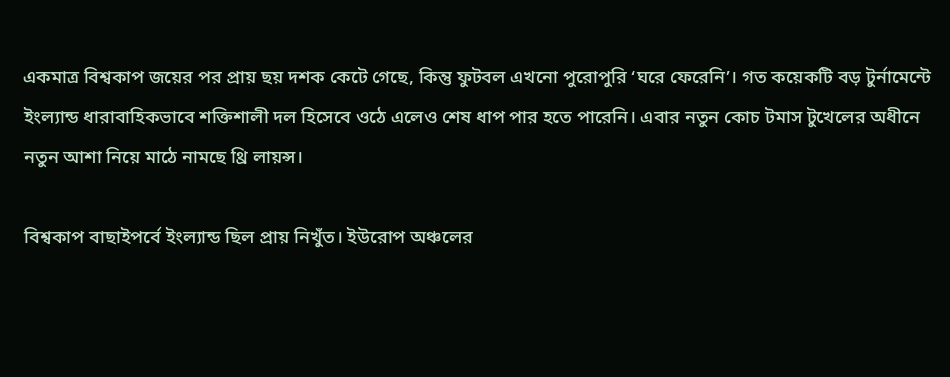একমাত্র বিশ্বকাপ জয়ের পর প্রায় ছয় দশক কেটে গেছে, কিন্তু ফুটবল এখনো পুরোপুরি ‘ঘরে ফেরেনি’। গত কয়েকটি বড় টুর্নামেন্টে ইংল্যান্ড ধারাবাহিকভাবে শক্তিশালী দল হিসেবে ওঠে এলেও শেষ ধাপ পার হতে পারেনি। এবার নতুন কোচ টমাস টুখেলের অধীনে নতুন আশা নিয়ে মাঠে নামছে থ্রি লায়ন্স।

বিশ্বকাপ বাছাইপর্বে ইংল্যান্ড ছিল প্রায় নিখুঁত। ইউরোপ অঞ্চলের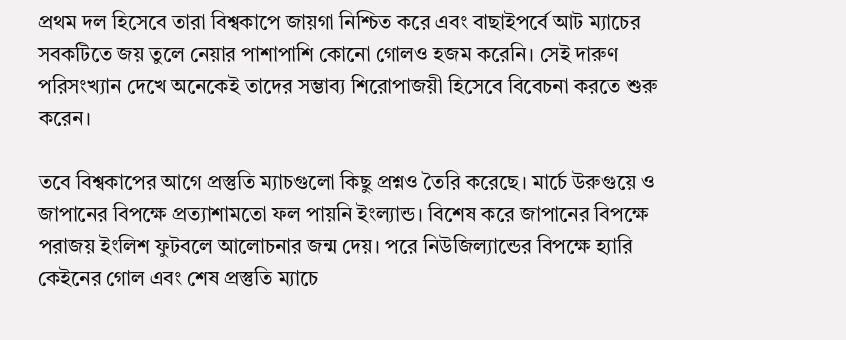প্রথম দল হিসেবে তারা বিশ্বকাপে জায়গা নিশ্চিত করে এবং বাছাইপর্বে আট ম্যাচের সবকটিতে জয় তুলে নেয়ার পাশাপাশি কোনো গোলও হজম করেনি। সেই দারুণ পরিসংখ্যান দেখে অনেকেই তাদের সম্ভাব্য শিরোপাজয়ী হিসেবে বিবেচনা করতে শুরু করেন।

তবে বিশ্বকাপের আগে প্রস্তুতি ম্যাচগুলো কিছু প্রশ্নও তৈরি করেছে। মার্চে উরুগুয়ে ও জাপানের বিপক্ষে প্রত্যাশামতো ফল পায়নি ইংল্যান্ড। বিশেষ করে জাপানের বিপক্ষে পরাজয় ইংলিশ ফুটবলে আলোচনার জন্ম দেয়। পরে নিউজিল্যান্ডের বিপক্ষে হ্যারি কেইনের গোল এবং শেষ প্রস্তুতি ম্যাচে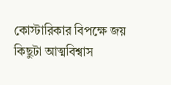কোস্টারিকার বিপক্ষে জয় কিছুটা আত্মবিশ্বাস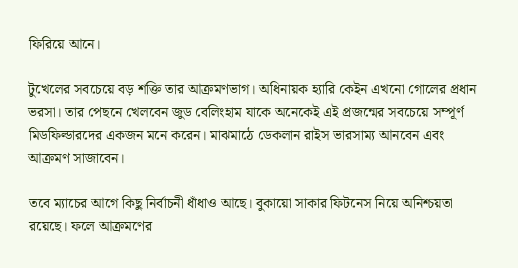ফিরিয়ে আনে।

টুখেলের সবচেয়ে বড় শক্তি তার আক্রমণভাগ। অধিনায়ক হ্যারি কেইন এখনো গোলের প্রধান ভরসা। তার পেছনে খেলবেন জুড বেলিংহাম যাকে অনেকেই এই প্রজন্মের সবচেয়ে সম্পূর্ণ মিডফিল্ডারদের একজন মনে করেন। মাঝমাঠে ডেকলান রাইস ভারসাম্য আনবেন এবং আক্রমণ সাজাবেন।

তবে ম্যাচের আগে কিছু নির্বাচনী ধাঁধাও আছে। বুকায়ো সাকার ফিটনেস নিয়ে অনিশ্চয়তা রয়েছে। ফলে আক্রমণের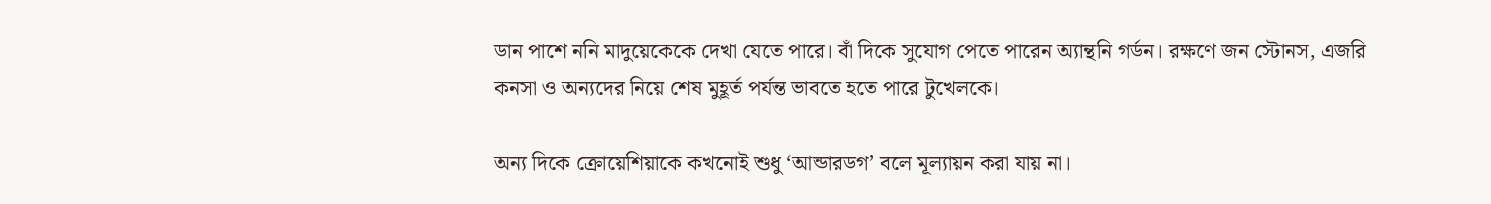ডান পাশে ননি মাদুয়েকেকে দেখা যেতে পারে। বাঁ দিকে সুযোগ পেতে পারেন অ্যান্থনি গর্ডন। রক্ষণে জন স্টোনস, এজরি কনসা ও অন্যদের নিয়ে শেষ মুহূর্ত পর্যন্ত ভাবতে হতে পারে টুখেলকে।

অন্য দিকে ক্রোয়েশিয়াকে কখনোই শুধু ‘আন্ডারডগ’ বলে মূল্যায়ন করা যায় না।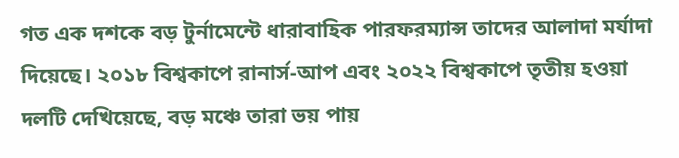গত এক দশকে বড় টুর্নামেন্টে ধারাবাহিক পারফরম্যান্স তাদের আলাদা মর্যাদা দিয়েছে। ২০১৮ বিশ্বকাপে রানার্স-আপ এবং ২০২২ বিশ্বকাপে তৃতীয় হওয়া দলটি দেখিয়েছে, বড় মঞ্চে তারা ভয় পায়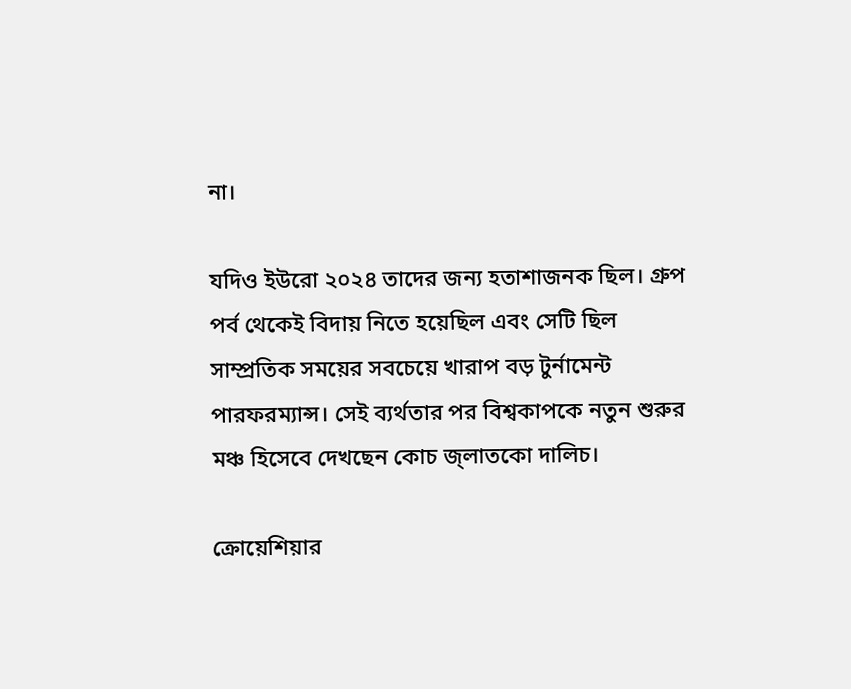না।

যদিও ইউরো ২০২৪ তাদের জন্য হতাশাজনক ছিল। গ্রুপ পর্ব থেকেই বিদায় নিতে হয়েছিল এবং সেটি ছিল সাম্প্রতিক সময়ের সবচেয়ে খারাপ বড় টুর্নামেন্ট পারফরম্যান্স। সেই ব্যর্থতার পর বিশ্বকাপকে নতুন শুরুর মঞ্চ হিসেবে দেখছেন কোচ জ্লাতকো দালিচ।

ক্রোয়েশিয়ার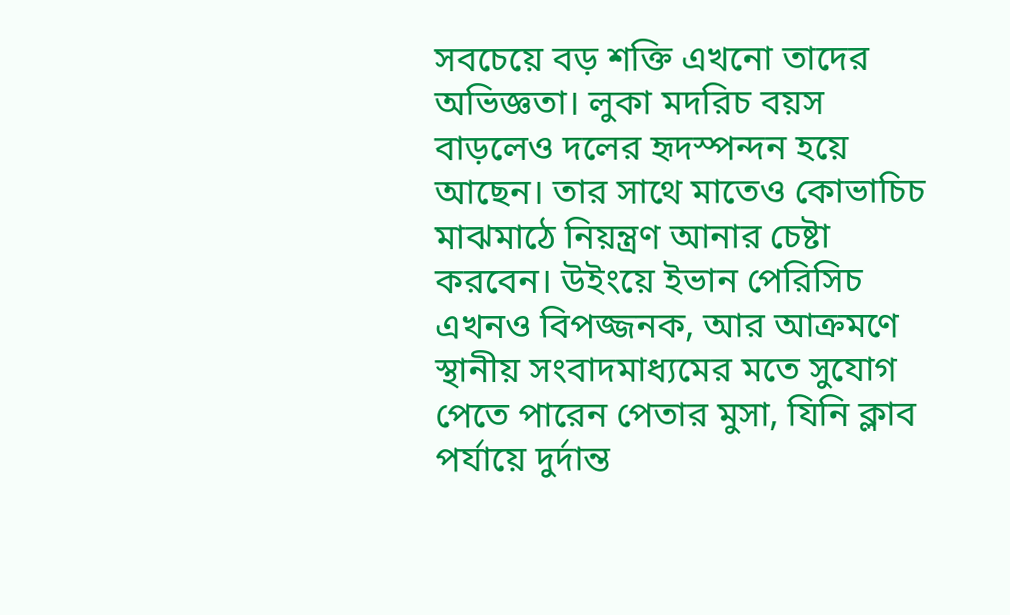সবচেয়ে বড় শক্তি এখনো তাদের অভিজ্ঞতা। লুকা মদরিচ বয়স বাড়লেও দলের হৃদস্পন্দন হয়ে আছেন। তার সাথে মাতেও কোভাচিচ মাঝমাঠে নিয়ন্ত্রণ আনার চেষ্টা করবেন। উইংয়ে ইভান পেরিসিচ এখনও বিপজ্জনক, আর আক্রমণে স্থানীয় সংবাদমাধ্যমের মতে সুযোগ পেতে পারেন পেতার মুসা, যিনি ক্লাব পর্যায়ে দুর্দান্ত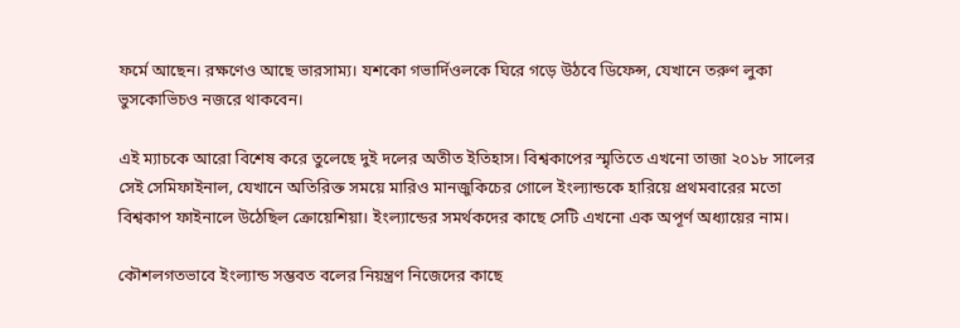ফর্মে আছেন। রক্ষণেও আছে ভারসাম্য। যশকো গভার্দিওলকে ঘিরে গড়ে উঠবে ডিফেন্স, যেখানে তরুণ লুকা ভুসকোভিচও নজরে থাকবেন।

এই ম্যাচকে আরো বিশেষ করে তুলেছে দুই দলের অতীত ইতিহাস। বিশ্বকাপের স্মৃতিতে এখনো তাজা ২০১৮ সালের সেই সেমিফাইনাল, যেখানে অতিরিক্ত সময়ে মারিও মানজুকিচের গোলে ইংল্যান্ডকে হারিয়ে প্রথমবারের মতো বিশ্বকাপ ফাইনালে উঠেছিল ক্রোয়েশিয়া। ইংল্যান্ডের সমর্থকদের কাছে সেটি এখনো এক অপূর্ণ অধ্যায়ের নাম।

কৌশলগতভাবে ইংল্যান্ড সম্ভবত বলের নিয়ন্ত্রণ নিজেদের কাছে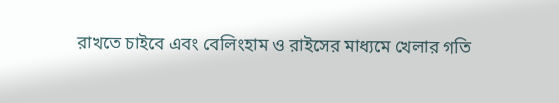রাখতে চাইবে এবং বেলিংহাম ও রাইসের মাধ্যমে খেলার গতি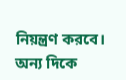নিয়ন্ত্রণ করবে। অন্য দিকে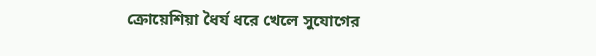ক্রোয়েশিয়া ধৈর্য ধরে খেলে সুযোগের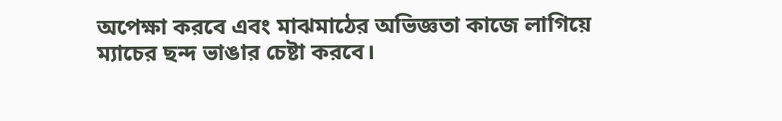অপেক্ষা করবে এবং মাঝমাঠের অভিজ্ঞতা কাজে লাগিয়ে ম্যাচের ছন্দ ভাঙার চেষ্টা করবে।